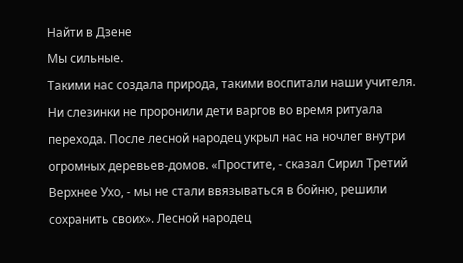Найти в Дзене
Мы сильные.
Такими нас создала природа, такими воспитали наши учителя. Ни слезинки не проронили дети варгов во время ритуала перехода. После лесной народец укрыл нас на ночлег внутри огромных деревьев-домов. «Простите, - сказал Сирил Третий Верхнее Ухо, - мы не стали ввязываться в бойню, решили сохранить своих». Лесной народец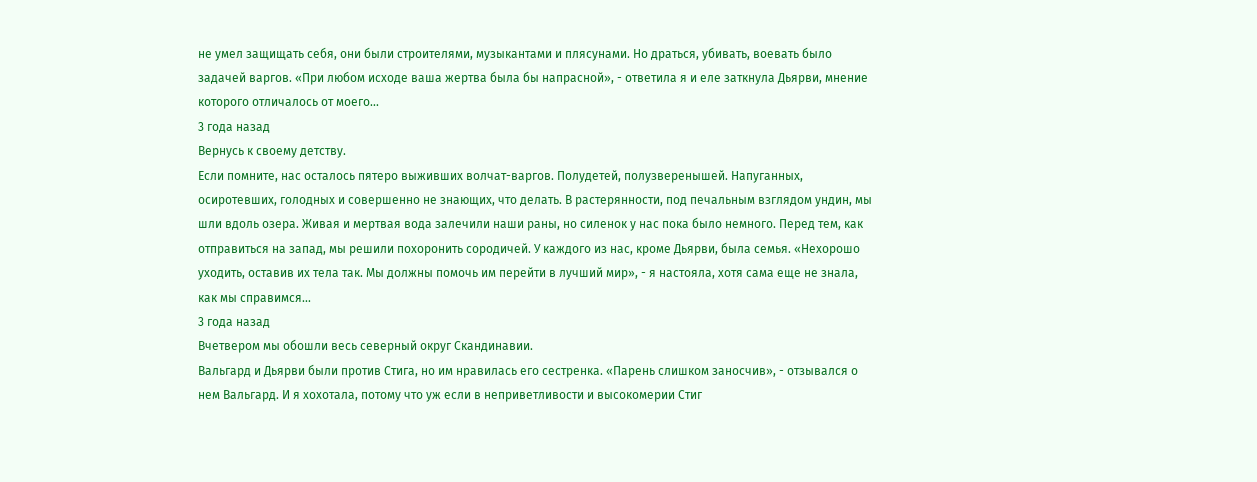не умел защищать себя, они были строителями, музыкантами и плясунами. Но драться, убивать, воевать было задачей варгов. «При любом исходе ваша жертва была бы напрасной», - ответила я и еле заткнула Дьярви, мнение которого отличалось от моего...
3 года назад
Вернусь к своему детству.
Если помните, нас осталось пятеро выживших волчат-варгов. Полудетей, полузверенышей. Напуганных, осиротевших, голодных и совершенно не знающих, что делать. В растерянности, под печальным взглядом ундин, мы шли вдоль озера. Живая и мертвая вода залечили наши раны, но силенок у нас пока было немного. Перед тем, как отправиться на запад, мы решили похоронить сородичей. У каждого из нас, кроме Дьярви, была семья. «Нехорошо уходить, оставив их тела так. Мы должны помочь им перейти в лучший мир», - я настояла, хотя сама еще не знала, как мы справимся...
3 года назад
Вчетвером мы обошли весь северный округ Скандинавии.
Вальгард и Дьярви были против Стига, но им нравилась его сестренка. «Парень слишком заносчив», - отзывался о нем Вальгард. И я хохотала, потому что уж если в неприветливости и высокомерии Стиг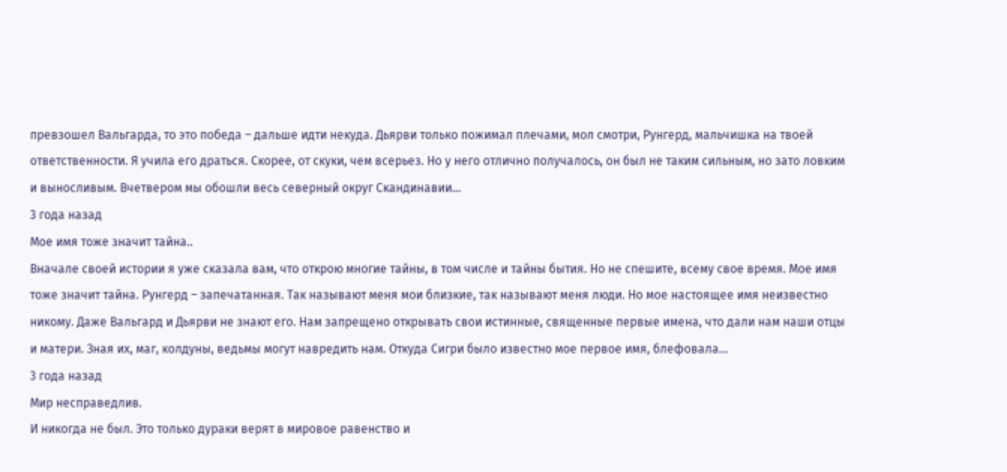превзошел Вальгарда, то это победа – дальше идти некуда. Дьярви только пожимал плечами, мол смотри, Рунгерд, мальчишка на твоей ответственности. Я учила его драться. Скорее, от скуки, чем всерьез. Но у него отлично получалось, он был не таким сильным, но зато ловким и выносливым. Вчетвером мы обошли весь северный округ Скандинавии...
3 года назад
Мое имя тоже значит тайна..
Вначале своей истории я уже сказала вам, что открою многие тайны, в том числе и тайны бытия. Но не спешите, всему свое время. Мое имя тоже значит тайна. Рунгерд – запечатанная. Так называют меня мои близкие, так называют меня люди. Но мое настоящее имя неизвестно никому. Даже Вальгард и Дьярви не знают его. Нам запрещено открывать свои истинные, священные первые имена, что дали нам наши отцы и матери. Зная их, маг, колдуны, ведьмы могут навредить нам. Откуда Сигри было известно мое первое имя, блефовала...
3 года назад
Мир несправедлив.
И никогда не был. Это только дураки верят в мировое равенство и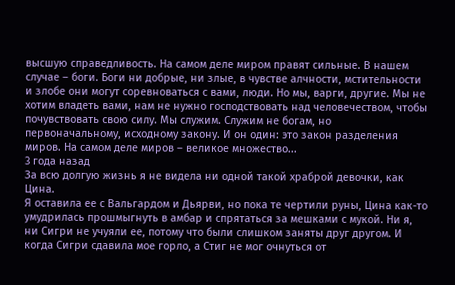высшую справедливость. На самом деле миром правят сильные. В нашем случае – боги. Боги ни добрые, ни злые, в чувстве алчности, мстительности и злобе они могут соревноваться с вами, люди. Но мы, варги, другие. Мы не хотим владеть вами, нам не нужно господствовать над человечеством, чтобы почувствовать свою силу. Мы служим. Служим не богам, но первоначальному, исходному закону. И он один: это закон разделения миров. На самом деле миров – великое множество...
3 года назад
За всю долгую жизнь я не видела ни одной такой храброй девочки, как Цина.
Я оставила ее с Вальгардом и Дьярви, но пока те чертили руны, Цина как-то умудрилась прошмыгнуть в амбар и спрятаться за мешками с мукой. Ни я, ни Сигри не учуяли ее, потому что были слишком заняты друг другом. И когда Сигри сдавила мое горло, а Стиг не мог очнуться от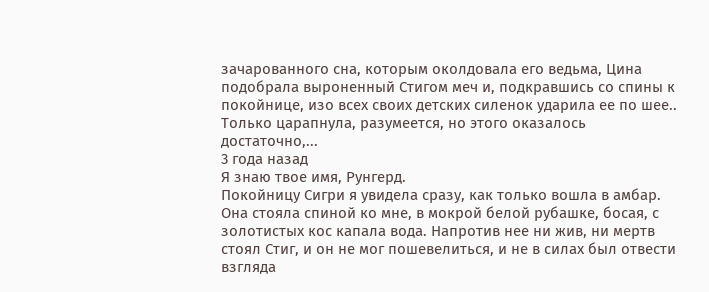зачарованного сна, которым околдовала его ведьма, Цина подобрала выроненный Стигом меч и, подкравшись со спины к покойнице, изо всех своих детских силенок ударила ее по шее.. Только царапнула, разумеется, но этого оказалось достаточно,...
3 года назад
Я знаю твое имя, Рунгерд.
Покойницу Сигри я увидела сразу, как только вошла в амбар. Она стояла спиной ко мне, в мокрой белой рубашке, босая, с золотистых кос капала вода. Напротив нее ни жив, ни мертв стоял Стиг, и он не мог пошевелиться, и не в силах был отвести взгляда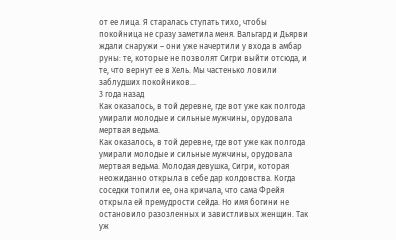от ее лица. Я старалась ступать тихо, чтобы покойница не сразу заметила меня. Вальгард и Дьярви ждали снаружи – они уже начертили у входа в амбар руны: те, которые не позволят Сигри выйти отсюда, и те, что вернут ее в Хель. Мы частенько ловили заблудших покойников...
3 года назад
Как оказалось, в той деревне, где вот уже как полгода умирали молодые и сильные мужчины, орудовала мертвая ведьма.
Как оказалось, в той деревне, где вот уже как полгода умирали молодые и сильные мужчины, орудовала мертвая ведьма. Молодая девушка, Сигри, которая неожиданно открыла в себе дар колдовства. Когда соседки топили ее, она кричала, что сама Фрейя открыла ей премудрости сейда. Но имя богини не остановило разозленных и завистливых женщин. Так уж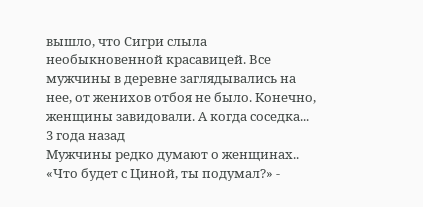вышло, что Сигри слыла необыкновенной красавицей. Все мужчины в деревне заглядывались на нее, от женихов отбоя не было. Конечно, женщины завидовали. А когда соседка...
3 года назад
Мужчины редко думают о женщинах..
«Что будет с Циной, ты подумал?» -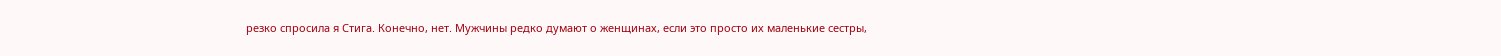резко спросила я Стига. Конечно, нет. Мужчины редко думают о женщинах, если это просто их маленькие сестры,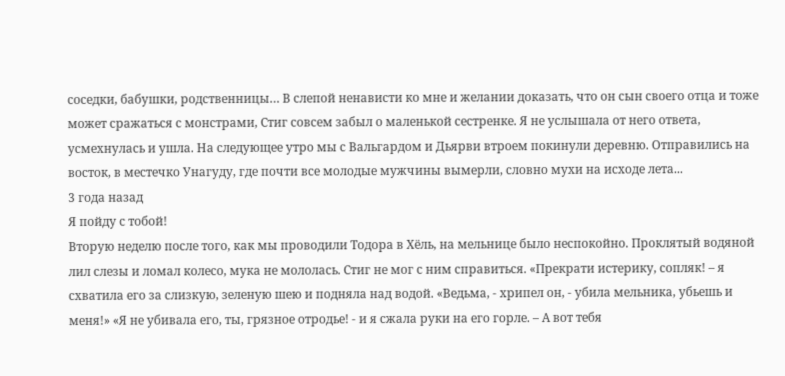соседки, бабушки, родственницы… В слепой ненависти ко мне и желании доказать, что он сын своего отца и тоже может сражаться с монстрами, Стиг совсем забыл о маленькой сестренке. Я не услышала от него ответа, усмехнулась и ушла. На следующее утро мы с Вальгардом и Дьярви втроем покинули деревню. Отправились на восток, в местечко Унагуду, где почти все молодые мужчины вымерли, словно мухи на исходе лета...
3 года назад
Я пойду с тобой!
Вторую неделю после того, как мы проводили Тодора в Хёль, на мельнице было неспокойно. Проклятый водяной лил слезы и ломал колесо, мука не мололась. Стиг не мог с ним справиться. «Прекрати истерику, сопляк! – я схватила его за слизкую, зеленую шею и подняла над водой. «Ведьма, - хрипел он, - убила мельника, убьешь и меня!» «Я не убивала его, ты, грязное отродье! - и я сжала руки на его горле. – А вот тебя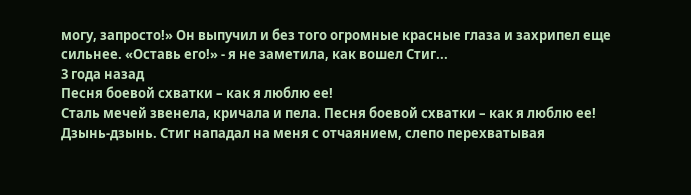могу, запросто!» Он выпучил и без того огромные красные глаза и захрипел еще сильнее. «Оставь его!» - я не заметила, как вошел Стиг...
3 года назад
Песня боевой схватки – как я люблю ее!
Сталь мечей звенела, кричала и пела. Песня боевой схватки – как я люблю ее! Дзынь-дзынь. Стиг нападал на меня с отчаянием, слепо перехватывая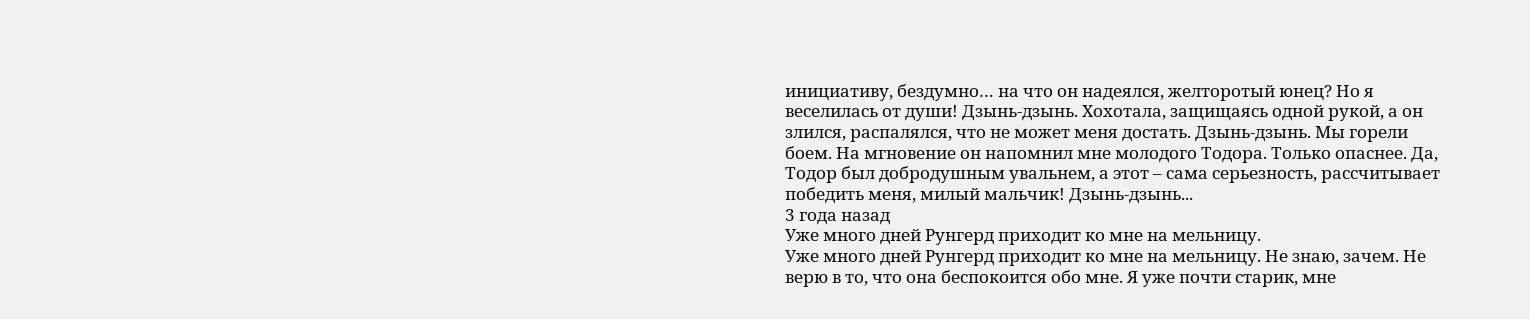инициативу, бездумно… на что он надеялся, желторотый юнец? Но я веселилась от души! Дзынь-дзынь. Хохотала, защищаясь одной рукой, а он злился, распалялся, что не может меня достать. Дзынь-дзынь. Мы горели боем. На мгновение он напомнил мне молодого Тодора. Только опаснее. Да, Тодор был добродушным увальнем, а этот – сама серьезность, рассчитывает победить меня, милый мальчик! Дзынь-дзынь...
3 года назад
Уже много дней Рунгерд приходит ко мне на мельницу.
Уже много дней Рунгерд приходит ко мне на мельницу. Не знаю, зачем. Не верю в то, что она беспокоится обо мне. Я уже почти старик, мне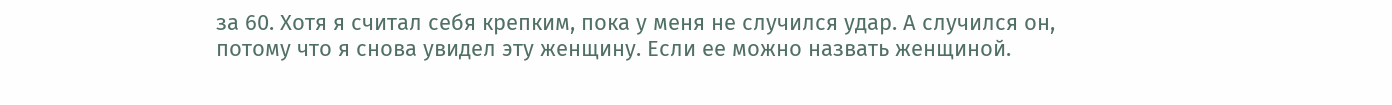за 60. Хотя я считал себя крепким, пока у меня не случился удар. А случился он, потому что я снова увидел эту женщину. Если ее можно назвать женщиной.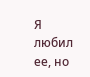Я любил ее, но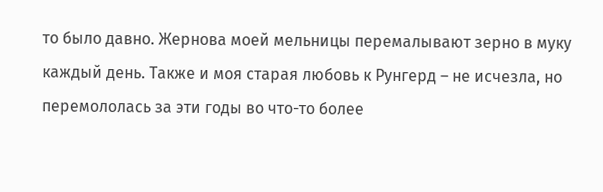то было давно. Жернова моей мельницы перемалывают зерно в муку каждый день. Также и моя старая любовь к Рунгерд – не исчезла, но перемололась за эти годы во что-то более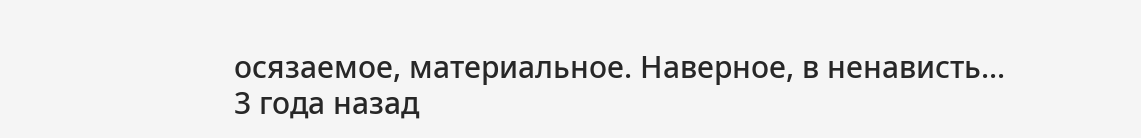осязаемое, материальное. Наверное, в ненависть...
3 года назад